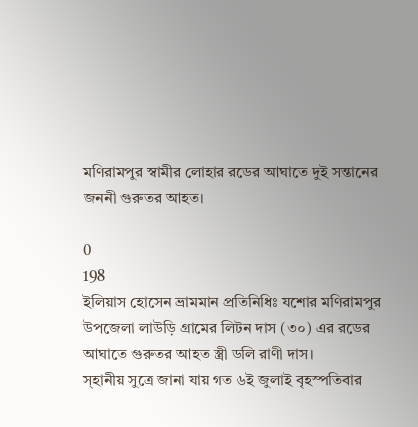মণিরামপুর স্বামীর লোহার রডের আঘাতে দুই সন্তানের জননী গুরুতর আহত।

0
198
ইলিয়াস হোসেন ভ্রামমান প্রতিনিধিঃ যশোর মণিরামপুর উপজেলা লাউড়ি গ্রামের লিটন দাস (৩০) এর রডের আঘাতে গুরুতর আহত স্ত্রী ডলি রাণী দাস।
স্হানীয় সুত্রে জানা যায় গত ৬ই জুলাই বৃহস্পতিবার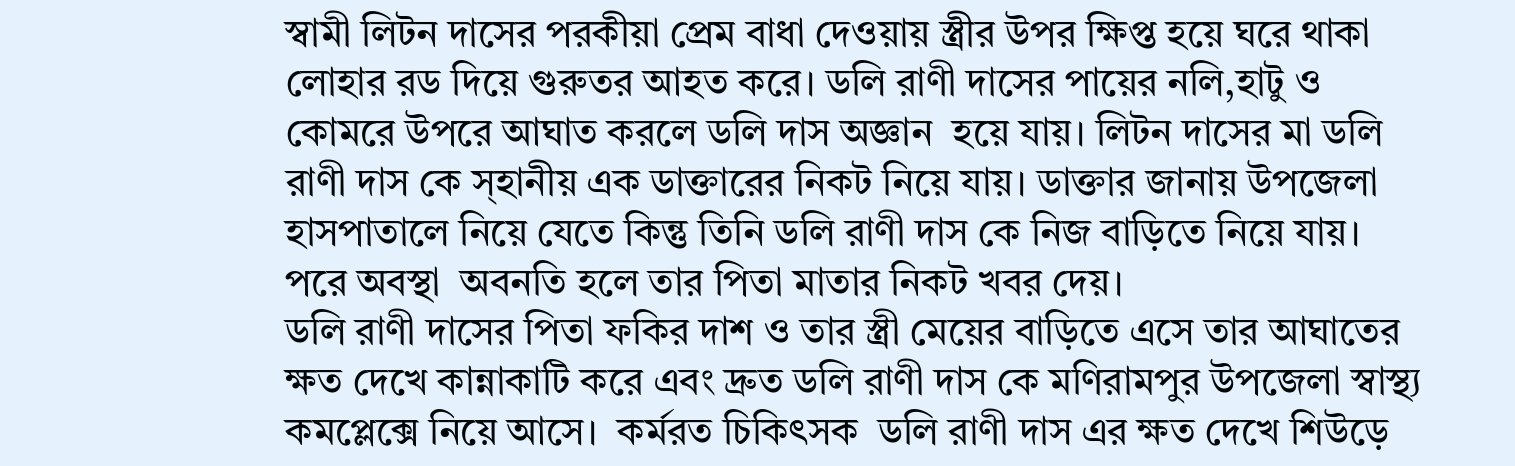স্বামী লিটন দাসের পরকীয়া প্রেম বাধা দেওয়ায় স্ত্রীর উপর ক্ষিপ্ত হয়ে ঘরে থাকা লোহার রড দিয়ে গুরুতর আহত করে। ডলি রাণী দাসের পায়ের নলি,হাটু ও কোমরে উপরে আঘাত করলে ডলি দাস অজ্ঞান  হয়ে যায়। লিটন দাসের মা ডলি রাণী দাস কে স্হানীয় এক ডাক্তারের নিকট নিয়ে যায়। ডাক্তার জানায় উপজেলা হাসপাতালে নিয়ে যেতে কিন্তু তিনি ডলি রাণী দাস কে নিজ বাড়িতে নিয়ে যায়।
পরে অবস্থা  অবনতি হলে তার পিতা মাতার নিকট খবর দেয়।
ডলি রাণী দাসের পিতা ফকির দাশ ও তার স্ত্রী মেয়ের বাড়িতে এসে তার আঘাতের ক্ষত দেখে কান্নাকাটি করে এবং দ্রুত ডলি রাণী দাস কে মণিরামপুর উপজেলা স্বাস্থ্য কমপ্লেক্সে নিয়ে আসে।  কর্মরত চিকিৎসক  ডলি রাণী দাস এর ক্ষত দেখে শিউড়ে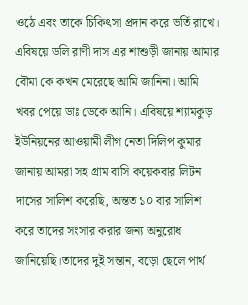ওঠে এবং তাকে চিকিৎসা প্রদান করে ভর্তি রাখে। এবিষয়ে ডলি রাণী দাস এর শাশুড়ী জানায় আমার বৌমা কে কখন মেরেছে আমি জানিনা। আমি খবর পেয়ে ডাঃ ডেকে আনি। এবিষয়ে শ্যামকুড় ইউনিয়নের আওয়ামী লীগ নেতা দিলিপ কুমার জানায় আমরা সহ গ্রাম বাসি কয়েকবার লিটন দাসের সালিশ করেছি, অন্তত ১০ বার সালিশ করে তাদের সংসার করার জন্য অনুরোধ জানিয়েছি।তাদের দুই সন্তান, বড়ো ছেলে পার্থ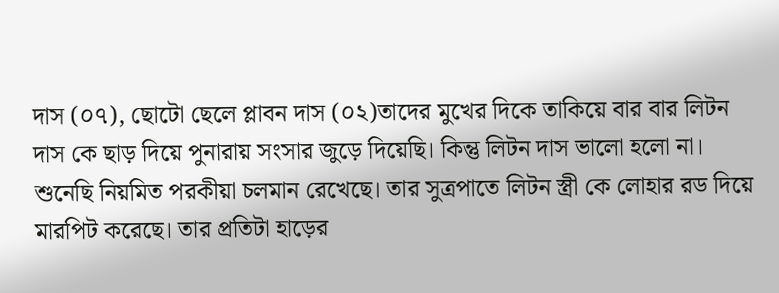দাস (০৭), ছোটো ছেলে প্লাবন দাস (০২)তাদের মুখের দিকে তাকিয়ে বার বার লিটন দাস কে ছাড় দিয়ে পুনারায় সংসার জুড়ে দিয়েছি। কিন্তু লিটন দাস ভালো হলো না।  শুনেছি নিয়মিত পরকীয়া চলমান রেখেছে। তার সুত্রপাতে লিটন স্ত্রী কে লোহার রড দিয়ে মারপিট করেছে। তার প্রতিটা হাড়ের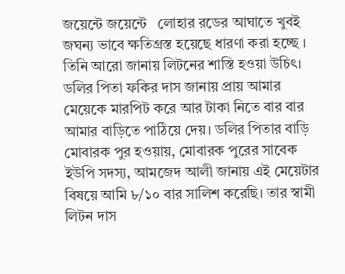জয়েন্টে জয়েন্টে   লোহার রডের আঘাতে খুবই জঘন্য ভাবে ক্ষতিগ্রস্ত হয়েছে ধারণা করা হচ্ছে । তিনি আরো জানায় লিটনের শাস্তি হওয়া উচিৎ।
ডলির পিতা ফকির দাস জানায় প্রায় আমার মেয়েকে মারপিট করে আর টাকা নিতে বার বার আমার বাড়িতে পাঠিয়ে দেয়। ডলির পিতার বাড়ি মোবারক পুর হওয়ায়, মোবারক পুরের সাবেক ইউপি সদস্য, আমজেদ আলী জানায় এই মেয়েটার বিষয়ে আমি ৮/১০ বার সালিশ করেছি। তার স্বামী লিটন দাস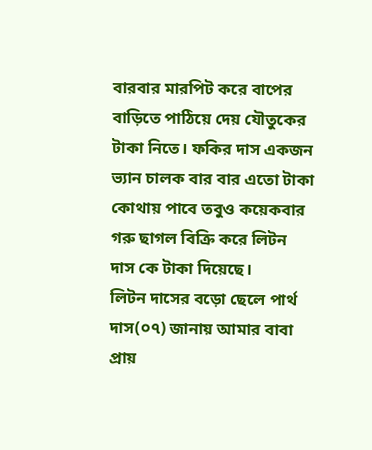বারবার মারপিট করে বাপের বাড়িতে পাঠিয়ে দেয় যৌতুকের টাকা নিতে। ফকির দাস একজন ভ্যান চালক বার বার এতো টাকা কোথায় পাবে তবুও কয়েকবার গরু ছাগল বিক্রি করে লিটন দাস কে টাকা দিয়েছে।
লিটন দাসের বড়ো ছেলে পার্থ দাস(০৭) জানায় আমার বাবা প্রায়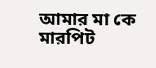আমার মা কে মারপিট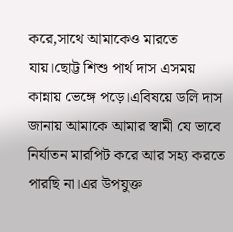করে,সাথে আমাকেও মারতে যায়।ছোট্ট শিশু পার্থ দাস এসময় কান্নায় ভেঙ্গে পড়ে।এবিষয়ে ডলি দাস জানায় আমাকে আমার স্বামী যে ভাবে নির্যাতন মারপিট করে আর সহ্য করতে পারছি না।এর উপযুক্ত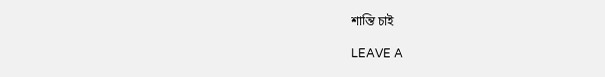শান্তি চাই

LEAVE A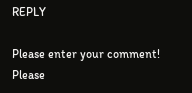REPLY

Please enter your comment!
Please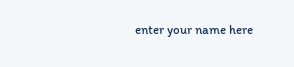enter your name here